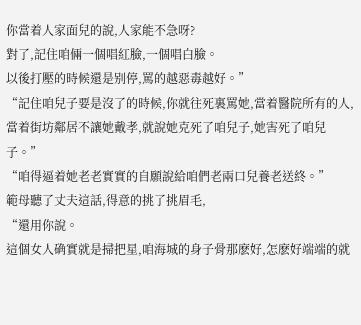你當着人家面兒的說,人家能不急呀?
對了,記住咱倆一個唱紅臉,一個唱白臉。
以後打壓的時候還是别停,罵的越惡毒越好。”
“記住咱兒子要是沒了的時候,你就往死裏罵她,當着醫院所有的人,當着街坊鄰居不讓她戴孝,就說她克死了咱兒子,她害死了咱兒子。”
“咱得逼着她老老實實的自願說給咱們老兩口兒養老送終。”
範母聽了丈夫這話,得意的挑了挑眉毛,
“還用你說。
這個女人确實就是掃把星,咱海城的身子骨那麽好,怎麽好端端的就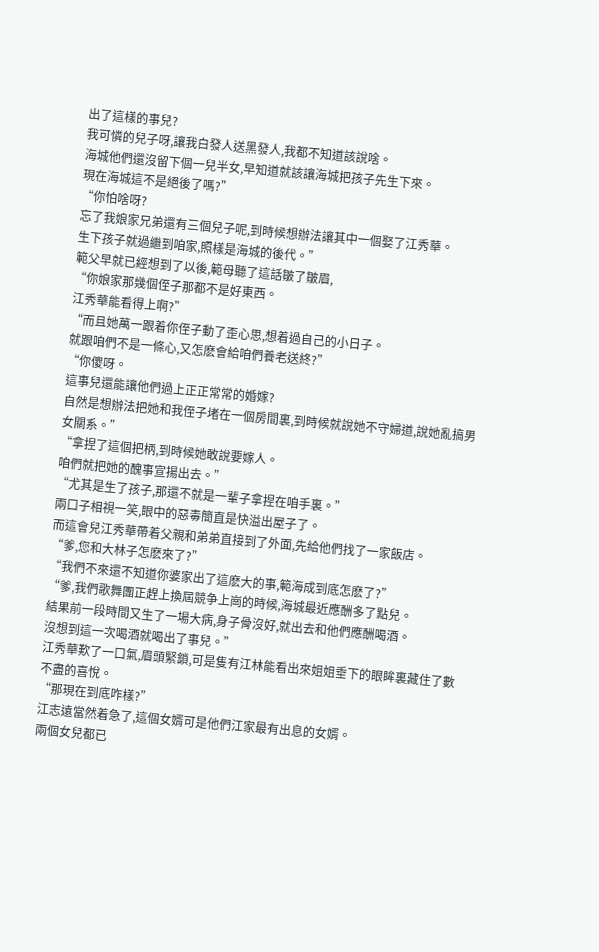出了這樣的事兒?
我可憐的兒子呀,讓我白發人送黑發人,我都不知道該說啥。
海城他們還沒留下個一兒半女,早知道就該讓海城把孩子先生下來。
現在海城這不是絕後了嗎?”
“你怕啥呀?
忘了我娘家兄弟還有三個兒子呢,到時候想辦法讓其中一個娶了江秀華。
生下孩子就過繼到咱家,照樣是海城的後代。”
範父早就已經想到了以後,範母聽了這話皺了皺眉,
“你娘家那幾個侄子那都不是好東西。
江秀華能看得上啊?”
“而且她萬一跟着你侄子動了歪心思,想着過自己的小日子。
就跟咱們不是一條心,又怎麽會給咱們養老送終?”
“你傻呀。
這事兒還能讓他們過上正正常常的婚嫁?
自然是想辦法把她和我侄子堵在一個房間裏,到時候就說她不守婦道,說她亂搞男女關系。”
“拿捏了這個把柄,到時候她敢說要嫁人。
咱們就把她的醜事宣揚出去。”
“尤其是生了孩子,那還不就是一輩子拿捏在咱手裏。”
兩口子相視一笑,眼中的惡毒簡直是快溢出屋子了。
而這會兒江秀華帶着父親和弟弟直接到了外面,先給他們找了一家飯店。
“爹,您和大林子怎麽來了?”
“我們不來還不知道你婆家出了這麽大的事,範海成到底怎麽了?”
“爹,我們歌舞團正趕上換屆競争上崗的時候,海城最近應酬多了點兒。
結果前一段時間又生了一場大病,身子骨沒好,就出去和他們應酬喝酒。
沒想到這一次喝酒就喝出了事兒。”
江秀華歎了一口氣,眉頭緊鎖,可是隻有江林能看出來姐姐垂下的眼眸裏藏住了數不盡的喜悅。
“那現在到底咋樣?”
江志遠當然着急了,這個女婿可是他們江家最有出息的女婿。
兩個女兒都已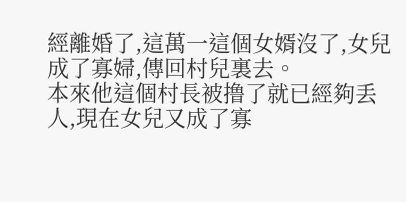經離婚了,這萬一這個女婿沒了,女兒成了寡婦,傳回村兒裏去。
本來他這個村長被撸了就已經夠丢人,現在女兒又成了寡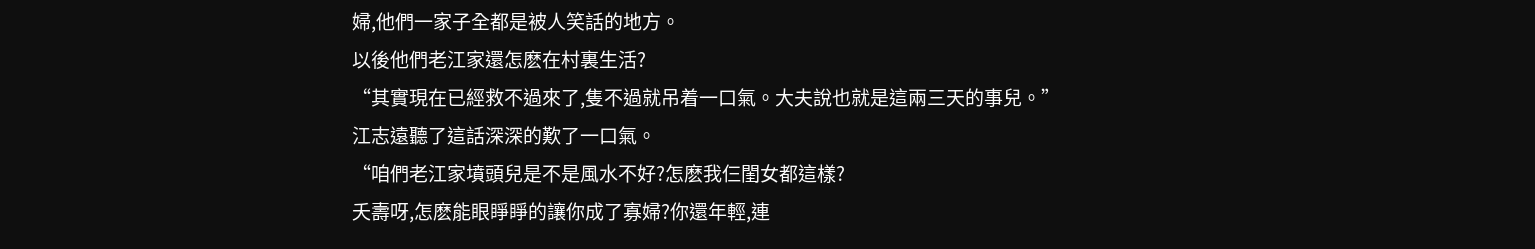婦,他們一家子全都是被人笑話的地方。
以後他們老江家還怎麽在村裏生活?
“其實現在已經救不過來了,隻不過就吊着一口氣。大夫說也就是這兩三天的事兒。”
江志遠聽了這話深深的歎了一口氣。
“咱們老江家墳頭兒是不是風水不好?怎麽我仨閨女都這樣?
夭壽呀,怎麽能眼睜睜的讓你成了寡婦?你還年輕,連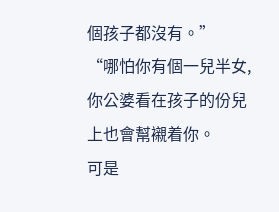個孩子都沒有。”
“哪怕你有個一兒半女,你公婆看在孩子的份兒上也會幫襯着你。
可是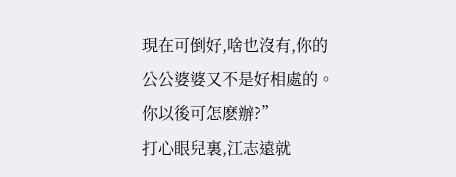現在可倒好,啥也沒有,你的公公婆婆又不是好相處的。
你以後可怎麽辦?”
打心眼兒裏,江志遠就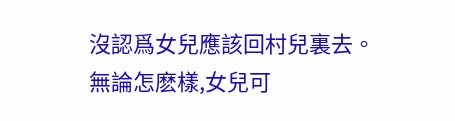沒認爲女兒應該回村兒裏去。
無論怎麽樣,女兒可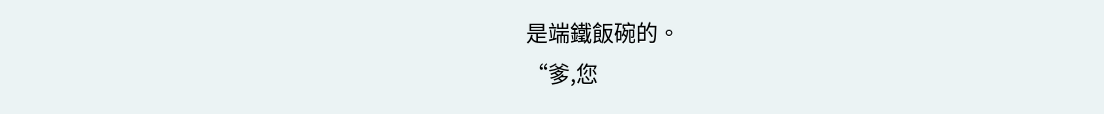是端鐵飯碗的。
“爹,您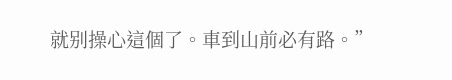就别操心這個了。車到山前必有路。”